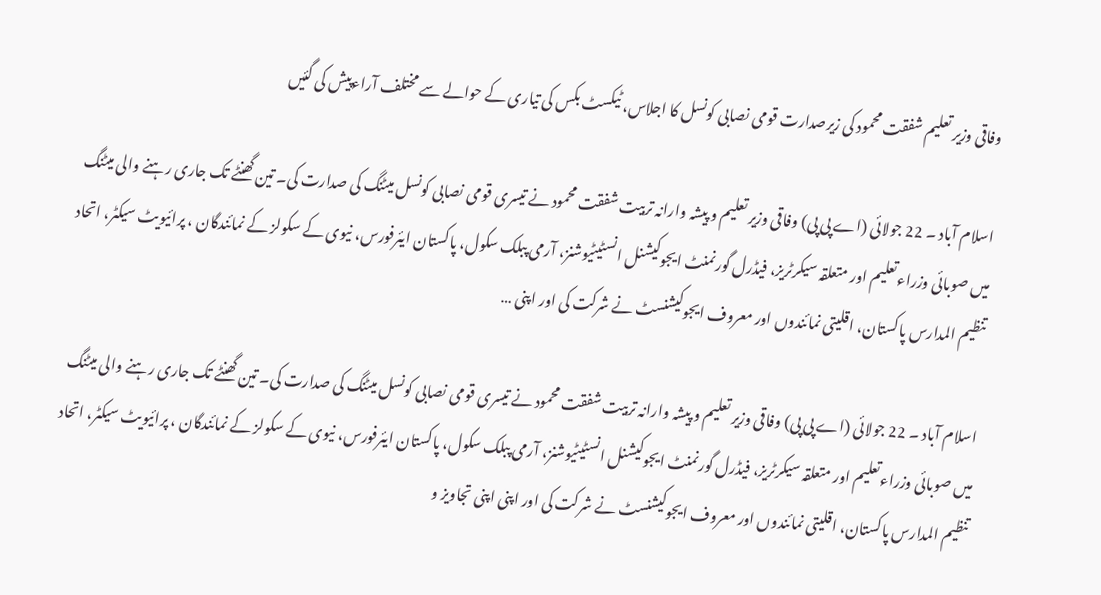وفاقی وزیر تعلیم شفقت محمود کی زیرصدارت قومی نصابی کونسل کا اجلاس، ٹیکسٹ بکس کی تیاری کے حوالے سے مختلف آراءپیش کی گئیں

اسلام آباد ۔ 22 جولائی (اے پی پی) وفاقی وزیر تعلیم و پیشہ وارانہ تربیت شفقت محمود نے تیسری قومی نصابی کونسل میٹنگ کی صدارت کی۔ تین گھنٹے تک جاری رہنے والی میٹنگ میں صوبائی وزراءتعلیم اور متعلقہ سیکرٹریز، فیڈرل گورنمنٹ ایجوکیشنل انسٹیٹیوشنز، آرمی پبلک سکول، پاکستان ایئرفورس، نیوی کے سکولز کے نمائندگان ، پرائیویٹ سیکٹر، اتحاد تنظیم المدارس پاکستان، اقلیتی نمائندوں اور معروف ایجوکیشنسٹ نے شرکت کی اور اپنی …

اسلام آباد ۔ 22 جولائی (اے پی پی) وفاقی وزیر تعلیم و پیشہ وارانہ تربیت شفقت محمود نے تیسری قومی نصابی کونسل میٹنگ کی صدارت کی۔ تین گھنٹے تک جاری رہنے والی میٹنگ میں صوبائی وزراءتعلیم اور متعلقہ سیکرٹریز، فیڈرل گورنمنٹ ایجوکیشنل انسٹیٹیوشنز، آرمی پبلک سکول، پاکستان ایئرفورس، نیوی کے سکولز کے نمائندگان ، پرائیویٹ سیکٹر، اتحاد تنظیم المدارس پاکستان، اقلیتی نمائندوں اور معروف ایجوکیشنسٹ نے شرکت کی اور اپنی اپنی تجاویز و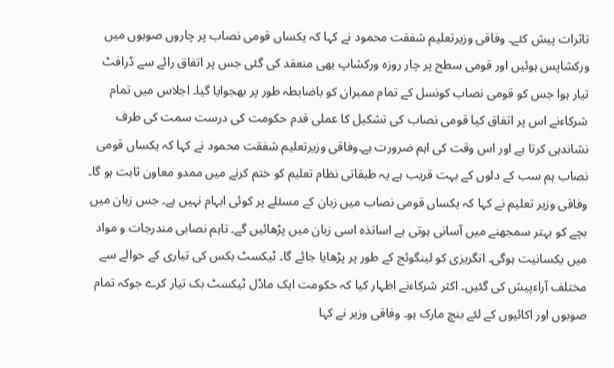تاثرات پیش کئے۔ وفاقی وزیرتعلیم شفقت محمود نے کہا کہ یکساں قومی نصاب پر چاروں صوبوں میں ورکشاپس ہوئیں اور قومی سطح پر چار روزہ ورکشاپ بھی منعقد کی گئی جس پر اتفاق رائے سے ڈرافٹ تیار ہوا جس کو قومی نصاب کونسل کے تمام ممبران کو باضابطہ طور پر بھجوایا گیا۔ اجلاس میں تمام شرکاءنے اس پر اتفاق کیا قومی نصاب کی تشکیل کا عملی قدم حکومت کی درست سمت کی طرف نشاندہی کرتا ہے اور اس وقت کی اہم ضرورت ہے۔وفاقی وزیرتعلیم شفقت محمود نے کہا کہ یکساں قومی نصاب ہم سب کے دلوں کے بہت قریب ہے یہ طبقاتی نظام تعلیم کو ختم کرنے میں ممدو معاون ثابت ہو گا۔ وفاقی وزیر تعلیم نے کہا کہ یکساں قومی نصاب میں زبان کے مسئلے پر کوئی ابہام نہیں ہے۔ جس زبان میں بچے کو بہتر سمجھنے میں آسانی ہوتی ہے اساتذہ اسی زبان میں پڑھائیں گے۔ تاہم نصابی مندرجات و مواد میں یکسانیت ہوگی۔ انگریزی کو لینگوئج کے طور پر پڑھایا جائے گا۔ ٹیکسٹ بکس کی تیاری کے حوالے سے مختلف آراءپیش کی گئیں۔ اکثر شرکاءنے اظہار کیا کہ حکومت ایک ماڈل ٹیکسٹ بک تیار کرے جوکہ تمام صوبوں اور اکائیوں کے لئے بنچ مارک ہو۔ وفاقی وزیر نے کہا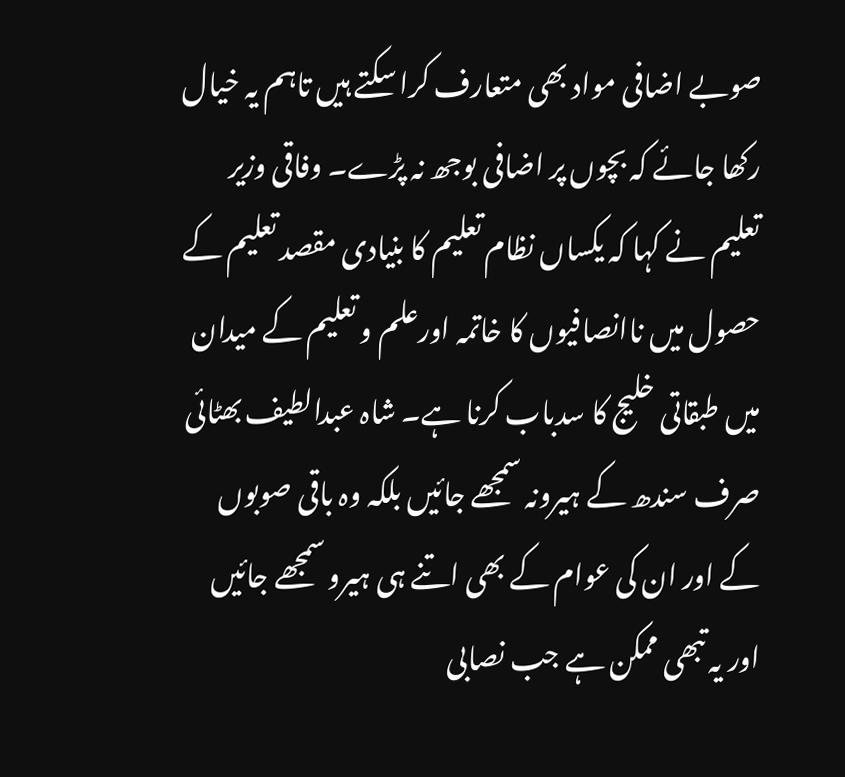صوبے اضافی مواد بھی متعارف کرا سکتے ہیں تاہم یہ خیال رکھا جائے کہ بچوں پر اضافی بوجھ نہ پڑے۔ وفاقی وزیر تعلیم نے کہا کہ یکساں نظام تعلیم کا بنیادی مقصد تعلیم کے حصول میں ناانصافیوں کا خاتمہ اورعلم و تعلیم کے میدان میں طبقاتی خلیج کا سدباب کرنا ہے۔ شاہ عبدالطیف بھٹائی صرف سندھ کے ہیرونہ سمجھے جائیں بلکہ وہ باقی صوبوں کے اور ان کی عوام کے بھی اتنے ہی ہیرو سمجھے جائیں اور یہ تبھی ممکن ہے جب نصابی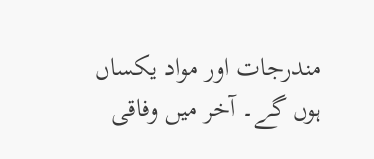مندرجات اور مواد یکساں ہوں گے۔ آخر میں وفاقی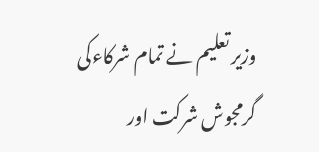وزیر تعلیم نے تمام شرکاءکی گرمجوش شرکت اور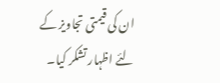ان کی قیمتی تجاویز کے لئے اظہار تشکر کیا۔